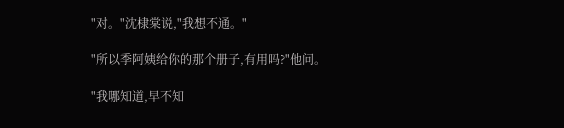"对。"沈棣棠说,"我想不通。"

"所以季阿姨给你的那个册子,有用吗?"他问。

"我哪知道,早不知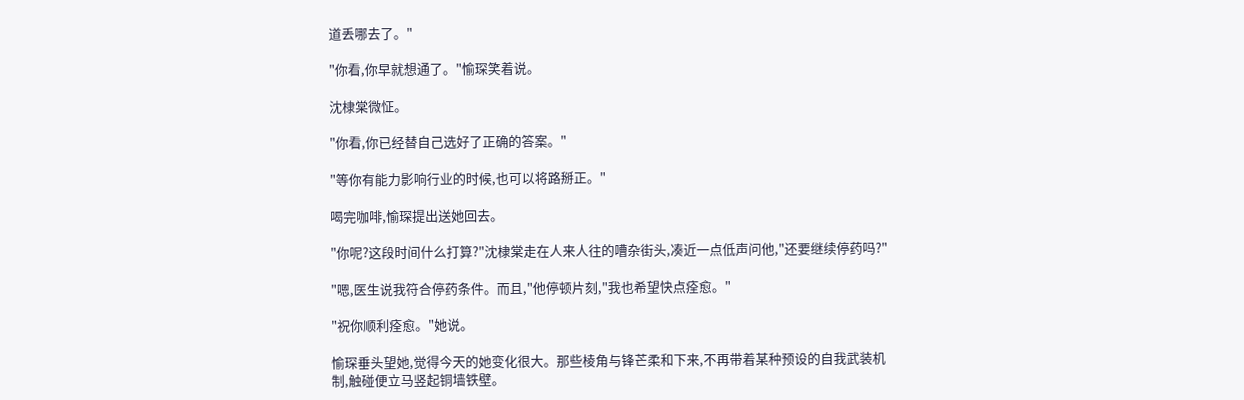道丢哪去了。"

"你看,你早就想通了。"愉琛笑着说。

沈棣棠微怔。

"你看,你已经替自己选好了正确的答案。"

"等你有能力影响行业的时候,也可以将路掰正。"

喝完咖啡,愉琛提出送她回去。

"你呢?这段时间什么打算?"沈棣棠走在人来人往的嘈杂街头,凑近一点低声问他,"还要继续停药吗?"

"嗯,医生说我符合停药条件。而且,"他停顿片刻,"我也希望快点痊愈。"

"祝你顺利痊愈。"她说。

愉琛垂头望她,觉得今天的她变化很大。那些棱角与锋芒柔和下来,不再带着某种预设的自我武装机制,触碰便立马竖起铜墙铁壁。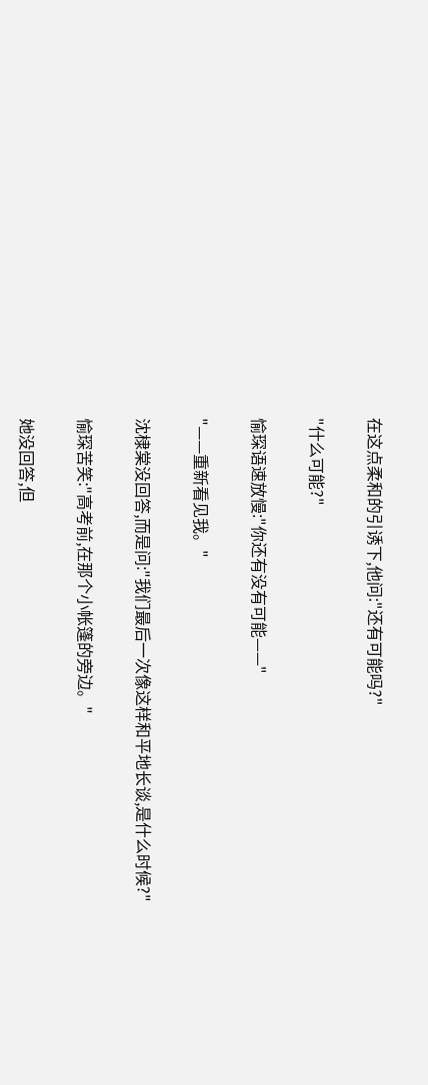在这点柔和的引诱下,他问:"还有可能吗?"

"什么可能?"

愉琛语速放慢:"你还有没有可能——"

"——重新看见我。"

沈棣棠没回答,而是问:"我们最后一次像这样和平地长谈,是什么时候?"

愉琛苦笑:"高考前,在那个小帐篷的旁边。"

她没回答,但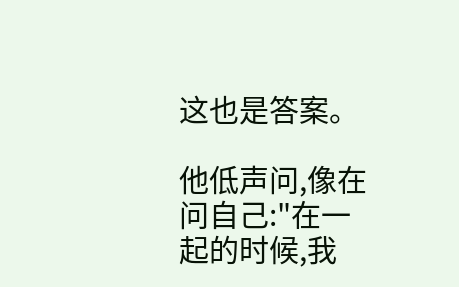这也是答案。

他低声问,像在问自己:"在一起的时候,我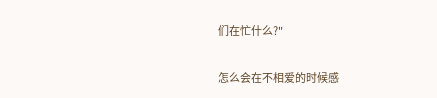们在忙什么?"

怎么会在不相爱的时候感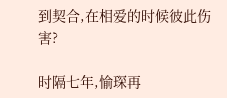到契合,在相爱的时候彼此伤害?

时隔七年,愉琛再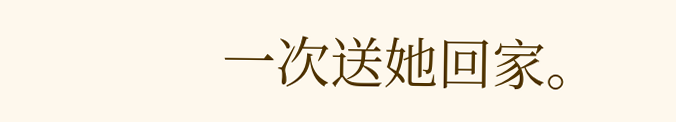一次送她回家。